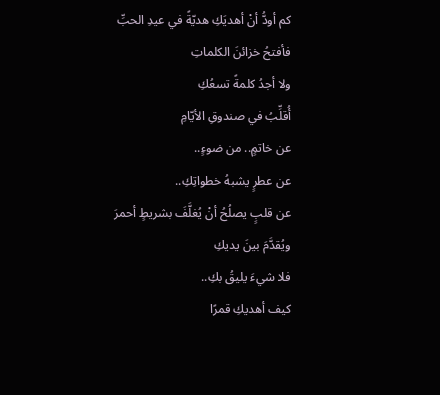كم أودُّ أنْ أهديَكِ هديّةً في عيدِ الحبِّ
فأفتحُ خزائنَ الكلماتِ
ولا أجدُ كلمةً تسعُكِ
أُقلِّبُ في صندوقِ الأيّامِ
عن خاتمٍ.. من ضوءٍ..
عن عطرٍ يشبهُ خطواتِكِ..
عن قلبٍ يصلُحُ أنْ يُغلَّفَ بشريطٍ أحمرَ
ويُقدَّمَ بينَ يديكِ
فلا شيءَ يليقُ بكِ..
كيف أهديكِ قمرًا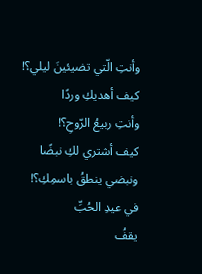وأنتِ الّتي تضيئينَ ليلي؟!
كيف أهديكِ وردًا
وأنتِ ربيعُ الرّوحِ؟!
كيف أشتري لكِ نبضًا
ونبضي ينطقُ باسمِكِ؟!
في عيدِ الحُبِّ
يقفُ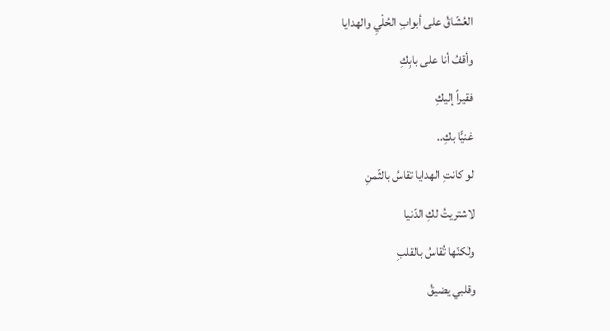العُشّاقُ على أبوابِ الحُلْيِ والهدايا
وأقفُ أنا على بابِكِ
فقيراً إليكِ
غنيًّا بكِ..
لو كانتِ الهدايا تقاسُ بالثّمنِ
لاشتريتُ لكِ الدّنيا
ولٰكنّها تُقاسُ بالقلبِ
وقلبي يضيقُ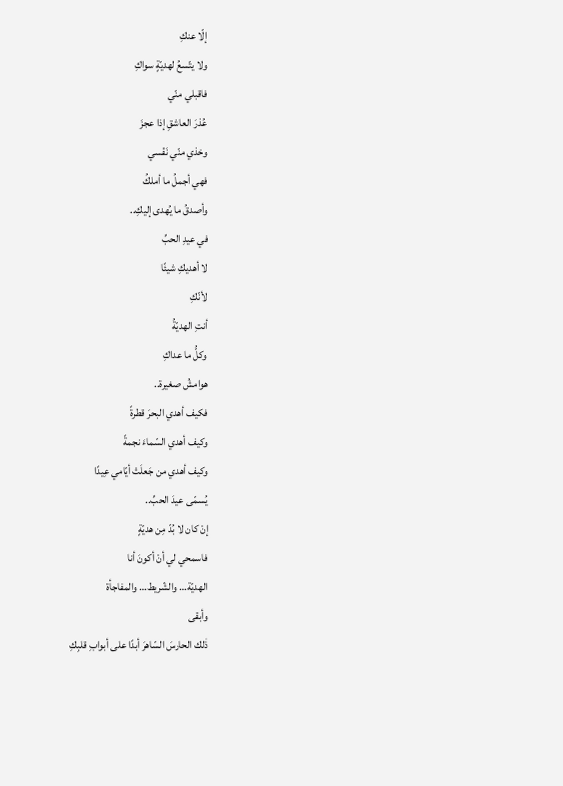إلّا عنكِ
ولا يتّسعُ لهديّةٍ سواكِ
فاقبلي منّي
عُذرَ العاشقِ إذا عجزَ
وخذي منّي نَفْسي
فهي أجملُ ما أملكُ
وأصدقُ ما يُهدى إليكِ..
في عيدِ الحبِّ
لا أهديكِ شيئًا
لأنّكِ
أنتِ الهديّةُ
وكلُّ ما عداكِ
هوامشُ صغيرة..
فكيف أهدي البحرَ قطرةً
وكيف أهدي السّماءَ نجمةً
وكيف أهدي من جَعلَتْ أيّامي عِيدًا
يُسمّى عيدَ الحبِّ..
إنْ كان لا بُدّ مِن هديّةٍ
فاسمحي لي أنْ أكونَ أنا
الهديّة… والشّريط… والمفاجأة
وأبقى
ذٰلك الحارسَ السّاهرَ أبدًا على أبوابِ قلبِكِ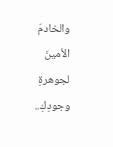والخادمَ الأمينَ لجوهرةِ وجودِكِ..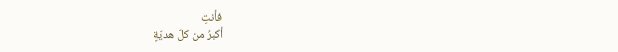فأنتِ
أكبرُ من كلّ هديّةٍ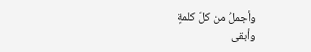وأجملُ من كلّ كلمةٍ
وأبقى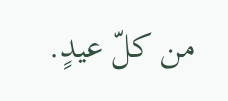من كلّ عيدٍ.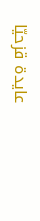عايدة قزحيّا